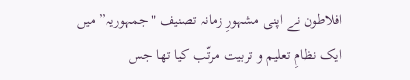افلاطون نے اپنی مشہورِ زمانہ تصنیف "جمہوریہ” میں ایک نظامِ تعلیم و تربیت مرتّب کیا تھا جس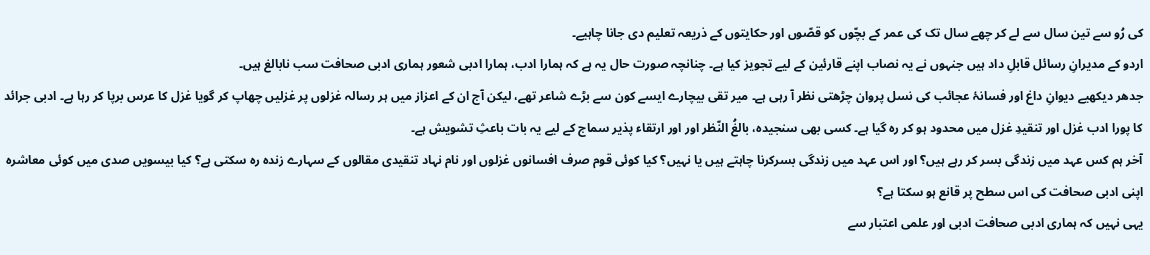کی رُو سے تین سال سے لے کر چھے سال تک کی عمر کے بچّوں کو قصّوں اور حکایتوں کے ذریعہ تعلیم دی جانا چاہیے۔
اردو کے مدیرانِ رسائل قابلِ داد ہیں جنہوں نے یہ نصاب اپنے قارئین کے لیے تجویز کیا ہے۔ چنانچہ صورت حال یہ ہے کہ ہمارا ادب، ہمارا ادبی شعور ہماری ادبی صحافت سب نابالغ ہیں۔
جدھر دیکھیے دیوانِ داغ اور فسانۂ عجائب کی نسل پروان چڑھتی نظر آ رہی ہے۔ میر تقی بیچارے ایسے کون سے بڑے شاعر تھے، لیکن آج ان کے اعزاز میں ہر رسالہ غزلوں پر غزلیں چھاپ کر گویا غزل کا عرس برپا کر رہا ہے۔ ادبی جرائد کا پورا ادب غزل اور تنقیدِ غزل میں محدود ہو کر رہ گیا ہے۔ کسی بھی سنجیدہ، بالغُ النّظر اور اور ارتقاء پذیر سماج کے لیے یہ بات باعثِ تشویش ہے۔
آخر ہم کس عہد میں زندگی بسر کر رہے ہیں؟ اور اس عہد میں زندگی بسرکرنا چاہتے ہیں یا نہیں؟ کیا کوئی قوم صرف افسانوں غزلوں اور نام نہاد تنقیدی مقالوں کے سہارے زندہ رہ سکتی ہے؟ کیا بیسویں صدی میں کوئی معاشرہ اپنی ادبی صحافت کی اس سطح پر قانع ہو سکتا ہے؟
یہی نہیں کہ ہماری ادبی صحافت ادبی اور علمی اعتبار سے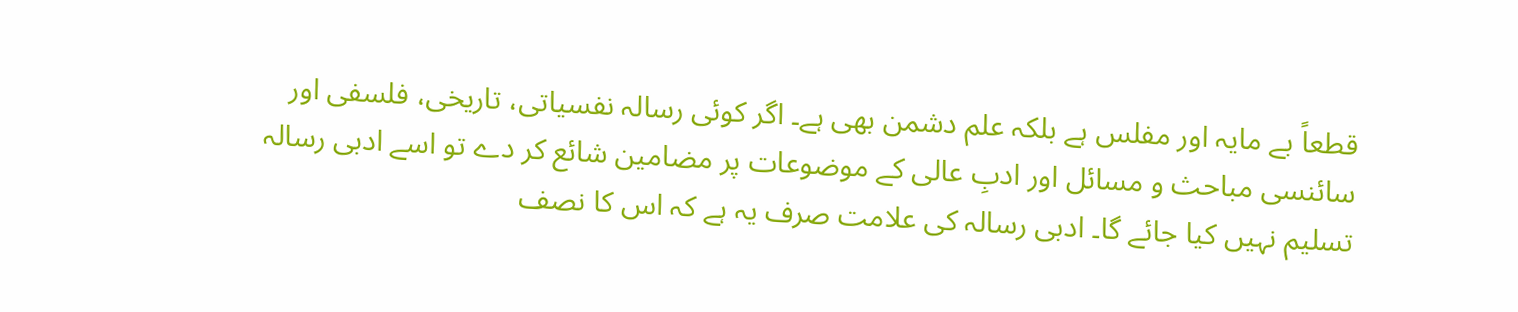قطعاً بے مایہ اور مفلس ہے بلکہ علم دشمن بھی ہے۔ اگر کوئی رسالہ نفسیاتی، تاریخی، فلسفی اور سائنسی مباحث و مسائل اور ادبِ عالی کے موضوعات پر مضامین شائع کر دے تو اسے ادبی رسالہ تسلیم نہیں کیا جائے گا۔ ادبی رسالہ کی علامت صرف یہ ہے کہ اس کا نصف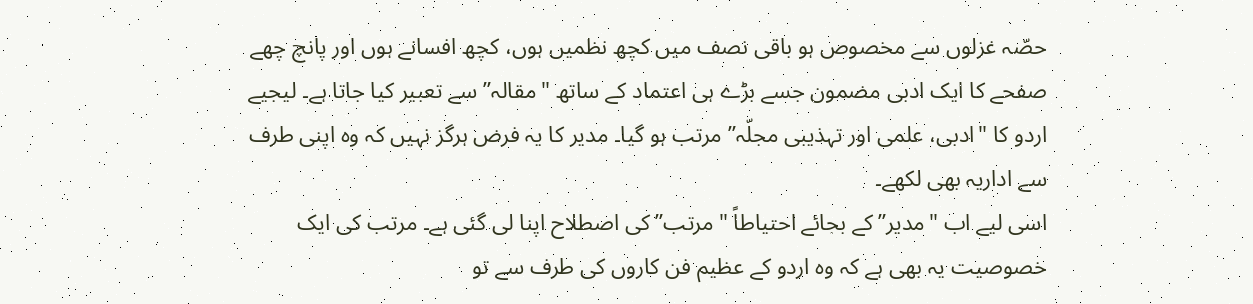حصّہ غزلوں سے مخصوص ہو باقی نصف میں کچھ نظمیں ہوں، کچھ افسانے ہوں اور پانچ چھے صفحے کا ایک ادبی مضمون جسے بڑے ہی اعتماد کے ساتھ "مقالہ” سے تعبیر کیا جاتا ہے۔ لیجیے اردو کا "ادبی، علمی اور تہذیبی مجلّہ” مرتب ہو گیا۔ مدیر کا یہ فرض ہرگز نہیں کہ وہ اپنی طرف سے اداریہ بھی لکھے۔
اسی لیے اب "مدیر” کے بجائے احتياطاً "مرتب” کی اصطلاح اپنا لی گئی ہے۔ مرتب کی ایک خصوصیت یہ بھی ہے کہ وہ اردو کے عظیم فن کاروں کی طرف سے تو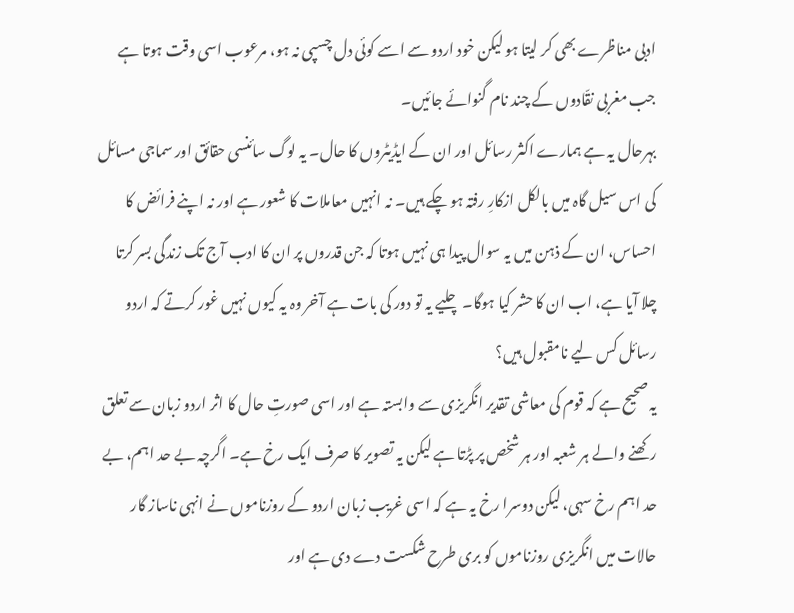ادبی مناظرے بھی کر لیتا ہو لیکن خود اردو سے اسے کوئی دل چسپی نہ ہو، مرعوب اسی وقت ہوتا ہے جب مغربی نقّادوں کے چند نام گنوائے جائیں۔
بہرحال یہ ہے ہمارے اکثر رسائل اور ان کے ایڈیٹروں کا حال۔ یہ لوگ سائنسی حقائق اور سماجی مسائل کی اس سیل گاہ میں بالکل ازکارِ رفتہ ہو چکے ہیں۔ نہ انہیں معاملات کا شعور ہے اور نہ اپنے فرائض کا احساس، ان کے ذہن میں یہ سوال پیدا ہی نہیں ہوتا کہ جن قدروں پر ان کا ادب آج تک زندگی بسر کرتا چلا آیا ہے، اب ان کا حشر کیا ہوگا۔ چلیے یہ تو دور کی بات ہے آخر وہ یہ کیوں نہیں غور کرتے کہ اردو رسائل کس لیے نامقبول ہیں؟
یہ صحیح ہے کہ قوم کی معاشی تقدیر انگریزی سے وابستہ ہے اور اسی صورتِ حال کا اثر اردو زبان سے تعلق رکھنے والے ہر شعبہ اور ہر شخص پر پڑتا ہے لیکن یہ تصویر کا صرف ایک رخ ہے۔ اگرچہ بے حد اہم، بے حد اہم رخ سہی، لیکن دوسرا رخ یہ ہے کہ اسی غریب زبان اردو کے روزناموں نے انہی ناساز گار حالات میں انگریزی روزناموں کو بری طرح شکست دے دی ہے اور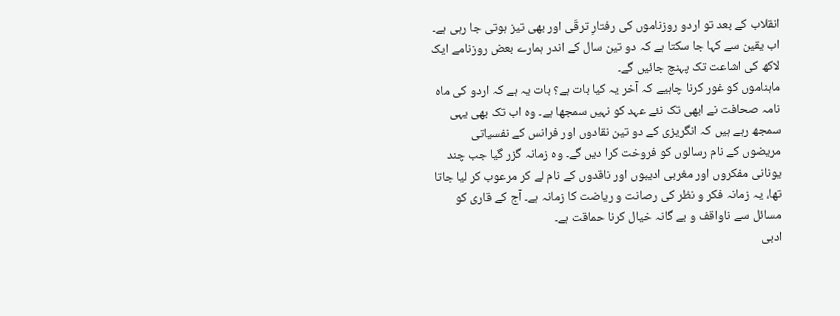انقلاب کے بعد تو اردو روزناموں کی رفتارِ ترقّی اور بھی تیز ہوتی جا رہی ہے۔ اب یقین سے کہا جا سکتا ہے کہ دو تین سال کے اندر ہمارے بعض روزنامے ایک لاکھ کی اشاعت تک پہنچ جائیں گے۔
ماہناموں کو غور کرنا چاہیے کہ آخر یہ کیا بات ہے؟ بات یہ ہے کہ اردو کی ماہ نامہ صحافت نے ابھی تک نئے عہد کو نہیں سمجھا ہے۔ وہ اب تک بھی یہی سمجھ رہے ہیں کہ انگریزی کے دو تین نقادوں اور فرانس کے نفسیاتی مریضوں کے نام رسالوں کو فروخت کرا دیں گے۔ وہ زمانہ گزر گیا جب چند یونانی مفکروں اور مغربی ادیبوں اور ناقدوں کے نام لے کر مرعوب کر لیا جاتا تھا، یہ زمانہ فکر و نظر کی رصانت و ریاضت کا زمانہ ہے۔ آج کے قاری کو مسائل سے ناواقف و بے گانہ خیال کرنا حماقت ہے۔
ادبی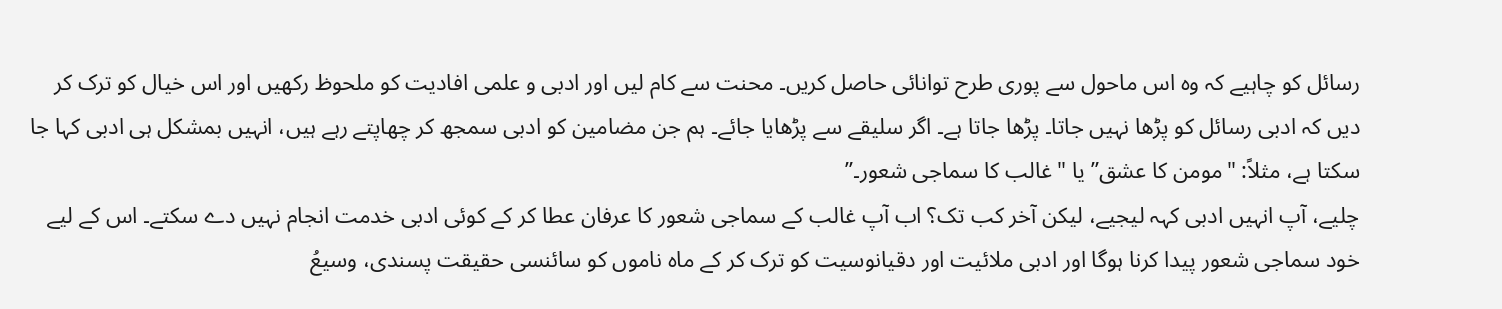رسائل کو چاہیے کہ وہ اس ماحول سے پوری طرح توانائی حاصل کریں۔ محنت سے کام لیں اور ادبی و علمی افادیت کو ملحوظ رکھیں اور اس خیال کو ترک کر دیں کہ ادبی رسائل کو پڑھا نہیں جاتا۔ پڑھا جاتا ہے۔ اگر سلیقے سے پڑھایا جائے۔ ہم جن مضامین کو ادبی سمجھ کر چھاپتے رہے ہیں، انہیں بمشکل ہی ادبی کہا جا سکتا ہے، مثلاً: "مومن کا عشق” یا "غالب کا سماجی شعور۔”
چلیے، آپ انہیں ادبی کہہ لیجیے، لیکن آخر کب تک؟ اب آپ غالب کے سماجی شعور کا عرفان عطا کر کے کوئی ادبی خدمت انجام نہیں دے سکتے۔ اس کے لیے خود سماجی شعور پیدا کرنا ہوگا اور ادبی ملائیت اور دقیانوسیت کو ترک کر کے ماہ ناموں کو سائنسی حقیقت پسندی، وسیعُ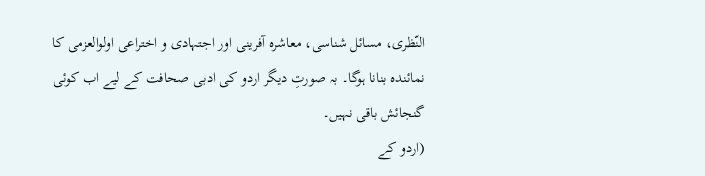النّظری، مسائل شناسی، معاشرہ آفرینی اور اجتہادی و اختراعی اولوالعزمی کا نمائندہ بنانا ہوگا۔ بہ صورتِ دیگر اردو کی ادبی صحافت کے لیے اب کوئی گنجائش باقی نہیں۔
(اردو کے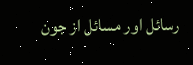رسائل اور مسائل از جون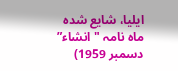ایلیا، شایع شدہ ماہ نامہ "انشاء” دسمبر 1959)